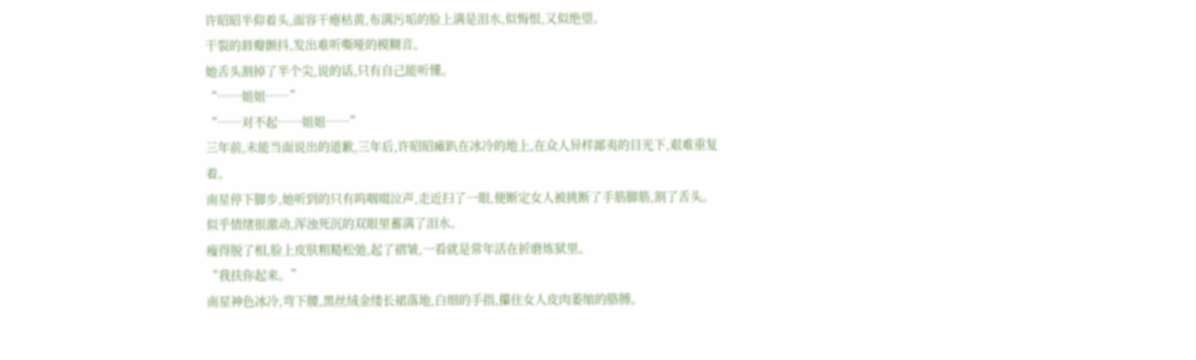许昭昭半仰着头,面容干瘪枯黄,布满污垢的脸上满是泪水,似悔恨,又似绝望。
干裂的唇瓣颤抖,发出难听嘶哑的模糊音。
她舌头割掉了半个尖,说的话,只有自己能听懂。
“……姐姐……”
“……对不起……姐姐……”
三年前,未能当面说出的道歉,三年后,许昭昭瘫趴在冰冷的地上,在众人异样鄙夷的目光下,艰难重复着。
南星停下脚步,她听到的只有呜咽啜泣声,走近扫了一眼,便断定女人被挑断了手筋脚筋,割了舌头。
似乎情绪很激动,浑浊死沉的双眼里蓄满了泪水。
瘦得脱了相,脸上皮肤粗糙松弛,起了褶皱,一看就是常年活在折磨炼狱里。
“我扶你起来。”
南星神色冰冷,弯下腰,黑丝绒金缕长裙落地,白细的手指,攥住女人皮肉萎缩的胳膊。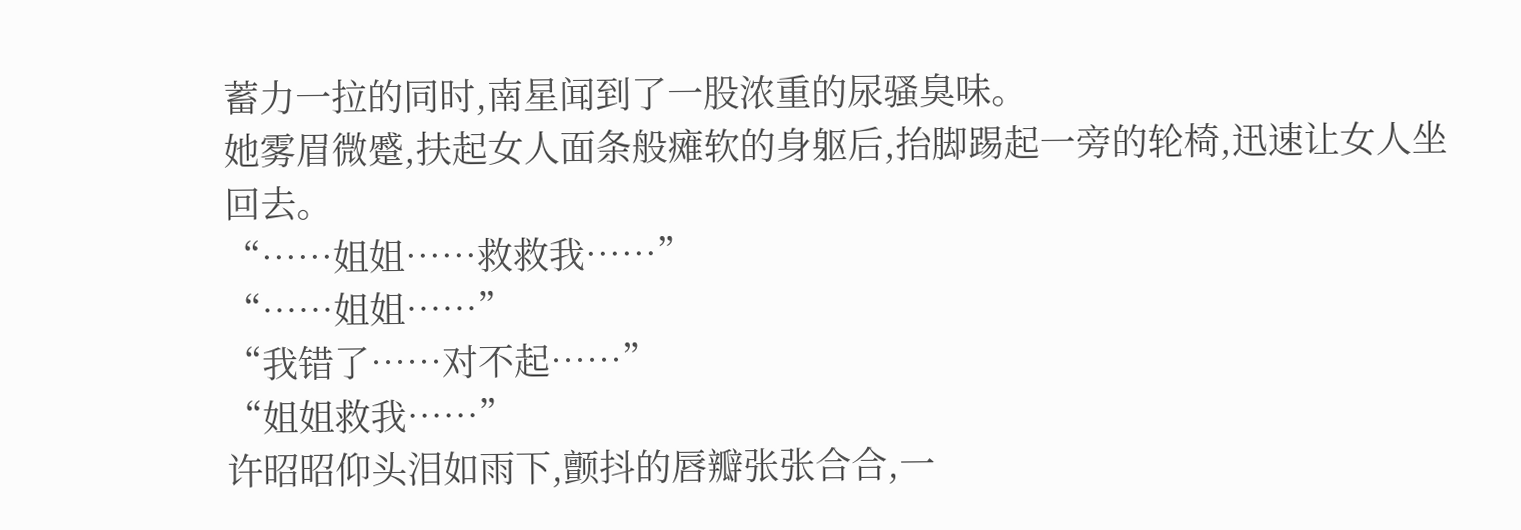蓄力一拉的同时,南星闻到了一股浓重的尿骚臭味。
她雾眉微蹙,扶起女人面条般瘫软的身躯后,抬脚踢起一旁的轮椅,迅速让女人坐回去。
“……姐姐……救救我……”
“……姐姐……”
“我错了……对不起……”
“姐姐救我……”
许昭昭仰头泪如雨下,颤抖的唇瓣张张合合,一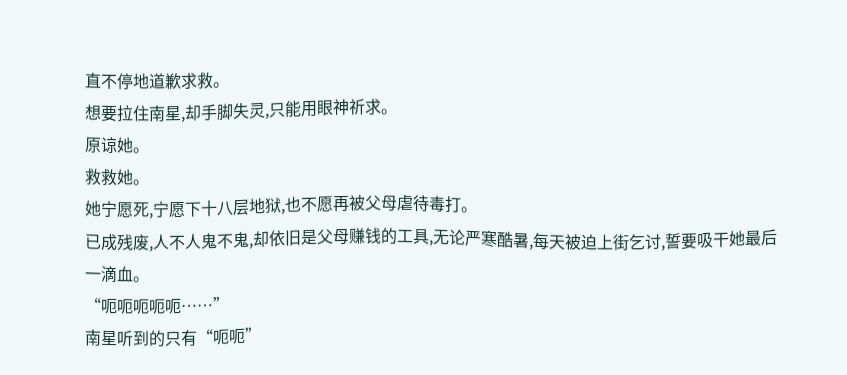直不停地道歉求救。
想要拉住南星,却手脚失灵,只能用眼神祈求。
原谅她。
救救她。
她宁愿死,宁愿下十八层地狱,也不愿再被父母虐待毒打。
已成残废,人不人鬼不鬼,却依旧是父母赚钱的工具,无论严寒酷暑,每天被迫上街乞讨,誓要吸干她最后一滴血。
“呃呃呃呃呃……”
南星听到的只有“呃呃”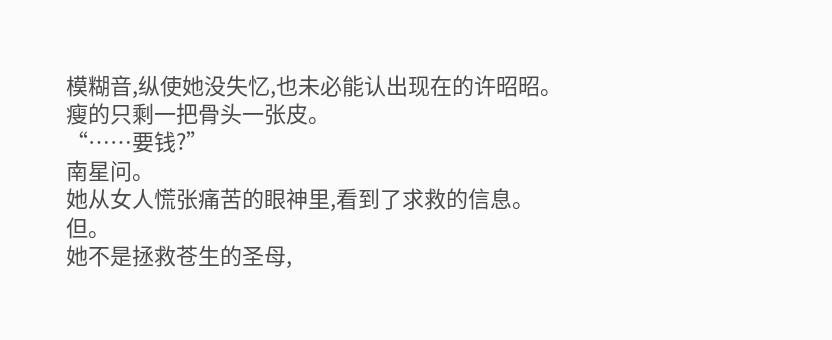模糊音,纵使她没失忆,也未必能认出现在的许昭昭。
瘦的只剩一把骨头一张皮。
“……要钱?”
南星问。
她从女人慌张痛苦的眼神里,看到了求救的信息。
但。
她不是拯救苍生的圣母,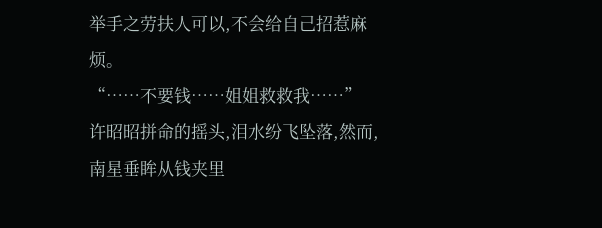举手之劳扶人可以,不会给自己招惹麻烦。
“……不要钱……姐姐救救我……”
许昭昭拼命的摇头,泪水纷飞坠落,然而,南星垂眸从钱夹里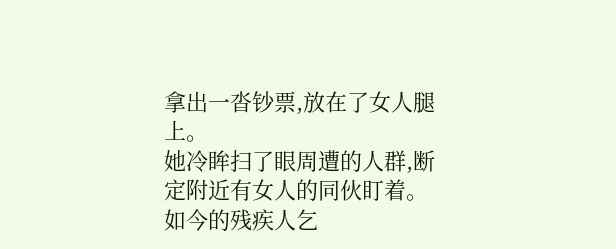拿出一沓钞票,放在了女人腿上。
她冷眸扫了眼周遭的人群,断定附近有女人的同伙盯着。
如今的残疾人乞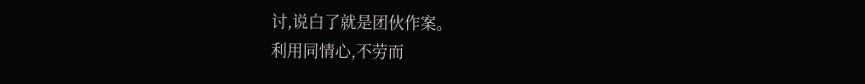讨,说白了就是团伙作案。
利用同情心,不劳而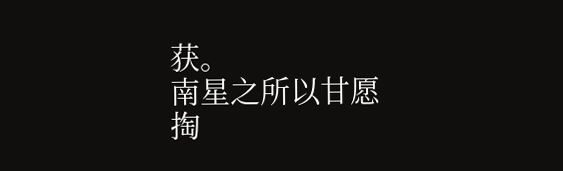获。
南星之所以甘愿掏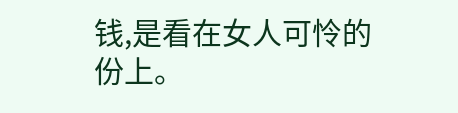钱,是看在女人可怜的份上。